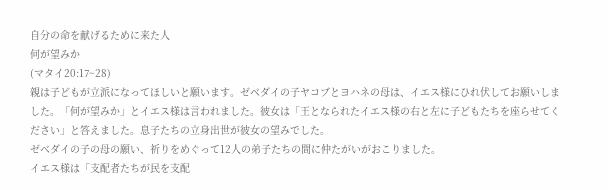自分の命を献げるために来た人
何が望みか
(マタイ20:17~28)
親は子どもが立派になってほしいと願います。ゼベダイの子ヤコブとヨハネの母は、イエス様にひれ伏してお願いしました。「何が望みか」とイエス様は言われました。彼女は「王となられたイエス様の右と左に子どもたちを座らせてください」と答えました。息子たちの立身出世が彼女の望みでした。
ゼベダイの子の母の願い、祈りをめぐって12人の弟子たちの間に仲たがいがおこりました。
イエス様は「支配者たちが民を支配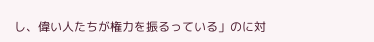し、偉い人たちが権力を振るっている」のに対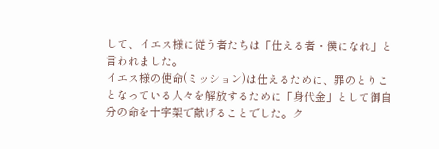して、イエス様に従う者たちは「仕える者・僕になれ」と言われました。
イエス様の使命(ミッション)は仕えるために、罪のとりことなっている人々を解放するために「身代金」として御自分の命を十字架で献げることでした。ク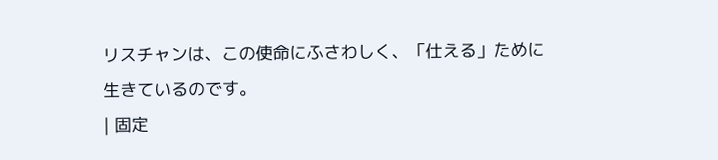リスチャンは、この使命にふさわしく、「仕える」ために生きているのです。
| 固定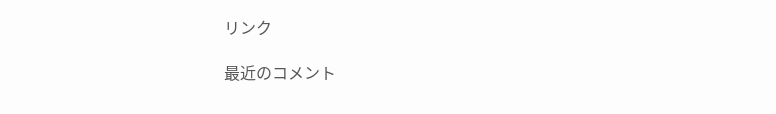リンク

最近のコメント